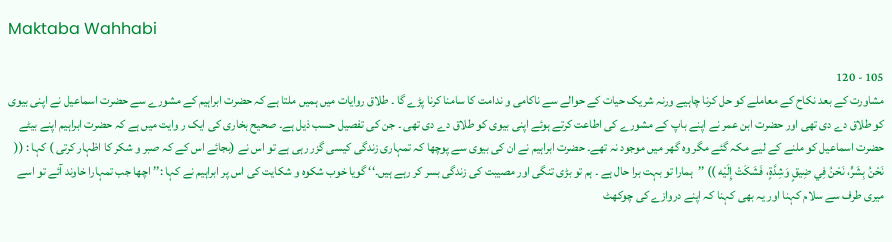Maktaba Wahhabi

105 - 120
مشاورت کے بعد نکاح کے معاملے کو حل کرنا چاہیے ورنہ شریک حیات کے حوالے سے ناکامی و ندامت کا سامنا کرنا پڑے گا ۔ طلاق روایات میں ہمیں ملتا ہے کہ حضرت ابراہیم کے مشورے سے حضرت اسماعیل نے اپنی بیوی کو طلاق دے دی تھی اور حضرت ابن عمر نے اپنے باپ کے مشورے کی اطاعت کرتے ہوئے اپنی بیوی کو طلاق دے دی تھی ۔ جن کی تفصیل حسب ذیل ہے۔ صحیح بخاری کی ایک ر وایت میں ہے کہ حضرت ابراہیم اپنے بیٹے حضرت اسماعیل کو ملنے کے لیے مکہ گئے مگر وہ گھر میں موجود نہ تھے۔ حضرت ابراہیم نے ان کی بیوی سے پوچھا کہ تمہاری زندگی کیسی گزر رہی ہے تو اس نے (بجائے اس کے کہ صبر و شکر کا اظہار کرتی ) کہا : (( نَحْنُ بِشَرٍّ، نَحْنُ فِي ضِيقٍ وَشِدَّةٍ، فَشَكَتْ إِلَيْه )) ’’ہمارا تو بہت برا حال ہے ۔ ہم تو بڑی تنگی اور مصیبت کی زندگی بسر کر رہے ہیں۔‘‘ گویا خوب شکوہ و شکایت کی اس پر ابراہیم نے کہا :’’ اچھا جب تمہارا خاوند آئے تو اسے میری طرف سے سلام کہنا اور یہ بھی کہنا کہ اپنے دروازے کی چوکھٹ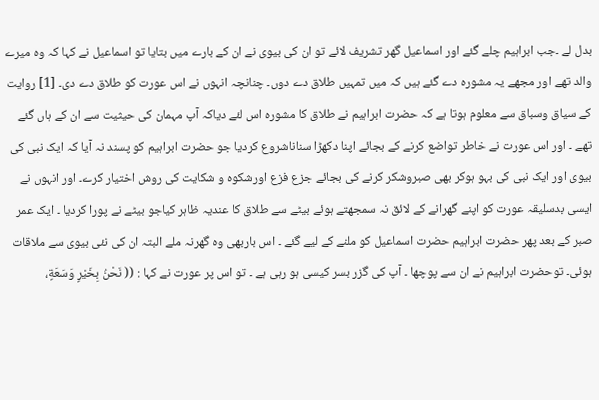بدل لے ۔جب ابراہیم چلے گئے اور اسماعیل گھر تشریف لائے تو ان کی بیوی نے ان کے بارے میں بتایا تو اسماعیل نے کہا کہ وہ میرے والد تھے اور مجھے یہ مشورہ دے گئے ہیں کہ میں تمہیں طلاق دے دوں۔ چنانچہ انہوں نے اس عورت کو طلاق دے دی۔ [1] روایت کے سیاق وسباق سے معلوم ہوتا ہے کہ حضرت ابراہیم نے طلاق کا مشورہ اس لئے دیاکہ آپ مہمان کی حیثیت سے ان کے ہاں گئے تھے ۔ اور اس عورت نے خاطر تواضع کرنے کے بجائے اپنا دکھڑا سناناشروع کردیا جو حضرت ابراہیم کو پسند نہ آیا کہ ایک نبی کی بیوی اور ایک نبی کی بہو ہوکر بھی صبروشکر کرنے کی بجائے جزع فزع اورشکوہ و شکایت کی روش اختیار کرے۔ اور انہوں نے ایسی بدسلیقہ عورت کو اپنے گھرانے کے لائق نہ سمجھتے ہوئے بیٹے سے طلاق کا عندیہ ظاہر کیاجو بیٹے نے پورا کردیا ۔ ایک عمر صبر کے بعد پھر حضرت ابراہیم حضرت اسماعیل کو ملنے کے لیے گئے ۔ اس باربھی وہ گھرنہ ملے البتہ ان کی نئی بیوی سے ملاقات ہوئی۔ توحضرت ابراہیم نے ان سے پوچھا ۔ آپ کی گزر بسر کیسی ہو رہی ہے ۔ تو اس پر عورت نے کہا : (( نَحْنُ بِخَيْرٍ وَسَعَةٍ،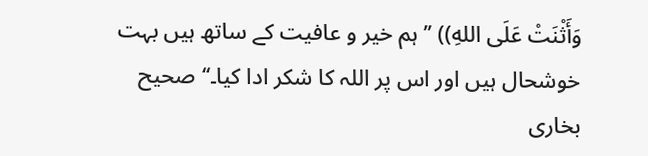وَأَثْنَتْ عَلَى اللهِ)) ’’ ہم خیر و عافیت کے ساتھ ہیں بہت خوشحال ہیں اور اس پر اللہ کا شکر ادا کیا۔‘‘ صحیح بخاری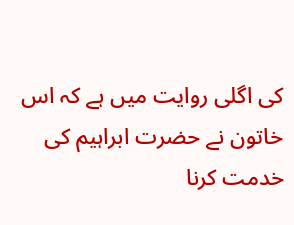کی اگلی روایت میں ہے کہ اس خاتون نے حضرت ابراہیم کی خدمت کرنا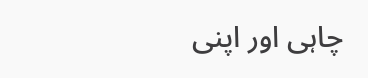چاہی اور اپنی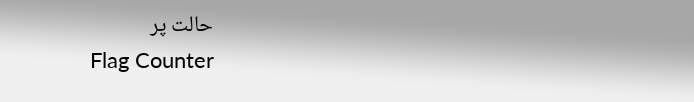حالت پر
Flag Counter